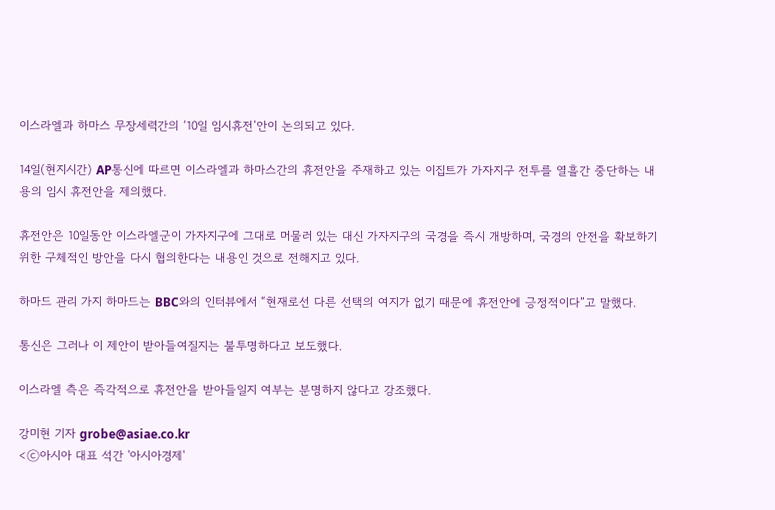이스라엘과 하마스 무장세력간의 ‘10일 임시휴전’안이 논의되고 있다.

14일(현지시간) AP통신에 따르면 이스라엘과 하마스간의 휴전안을 주재하고 있는 이집트가 가자지구 전투를 열흘간 중단하는 내용의 임시 휴전안을 제의했다.

휴전안은 10일동안 이스라엘군이 가자지구에 그대로 머물러 있는 대신 가자지구의 국경을 즉시 개방하며, 국경의 안전을 확보하기 위한 구체적인 방안을 다시 협의한다는 내용인 것으로 전해지고 있다.

하마드 관리 가지 하마드는 BBC와의 인터뷰에서 “현재로선 다른 선택의 여지가 없기 때문에 휴전안에 긍정적이다”고 말했다.

통신은 그러나 이 제안이 받아들여질지는 불투명하다고 보도했다.

이스라엘 측은 즉각적으로 휴전안을 받아들일지 여부는 분명하지 않다고 강조했다.

강미현 기자 grobe@asiae.co.kr
<ⓒ아시아 대표 석간 '아시아경제'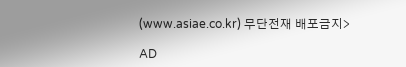(www.asiae.co.kr) 무단전재 배포금지>

AD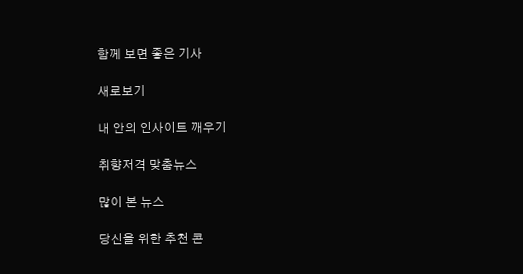함께 보면 좋은 기사

새로보기

내 안의 인사이트 깨우기

취향저격 맞춤뉴스

많이 본 뉴스

당신을 위한 추천 콘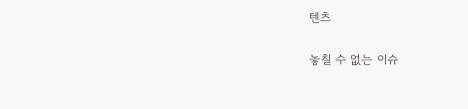텐츠

놓칠 수 없는 이슈